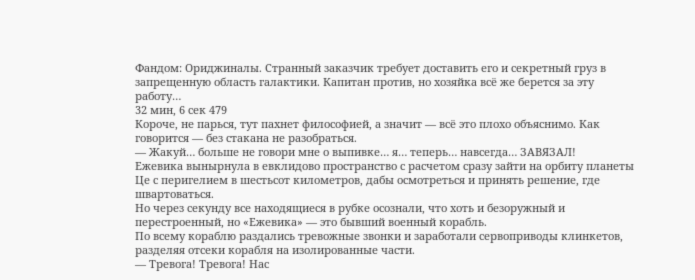Фандом: Ориджиналы. Странный заказчик требует доставить его и секретный груз в запрещенную область галактики. Капитан против, но хозяйка всё же берется за эту работу…
32 мин, 6 сек 479
Короче, не парься, тут пахнет философией, а значит — всё это плохо объяснимо. Как говорится — без стакана не разобраться.
— Жакуй… больше не говори мне о выпивке… я… теперь… навсегда… ЗАВЯЗАЛ!
Ежевика вынырнула в евклидово пространство с расчетом сразу зайти на орбиту планеты Це с перигелием в шестьсот километров, дабы осмотреться и принять решение, где швартоваться.
Но через секунду все находящиеся в рубке осознали, что хоть и безоружный и перестроенный, но «Ежевика» — это бывший военный корабль.
По всему кораблю раздались тревожные звонки и заработали сервоприводы клинкетов, разделяя отсеки корабля на изолированные части.
— Тревога! Тревога! Нас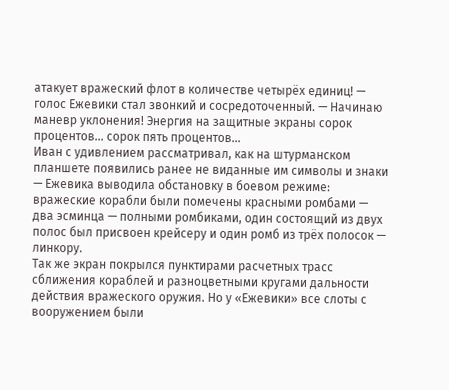атакует вражеский флот в количестве четырёх единиц! — голос Ежевики стал звонкий и сосредоточенный. — Начинаю маневр уклонения! Энергия на защитные экраны сорок процентов… сорок пять процентов…
Иван с удивлением рассматривал, как на штурманском планшете появились ранее не виданные им символы и знаки — Ежевика выводила обстановку в боевом режиме: вражеские корабли были помечены красными ромбами — два эсминца — полными ромбиками, один состоящий из двух полос был присвоен крейсеру и один ромб из трёх полосок — линкору.
Так же экран покрылся пунктирами расчетных трасс сближения кораблей и разноцветными кругами дальности действия вражеского оружия. Но у «Ежевики» все слоты с вооружением были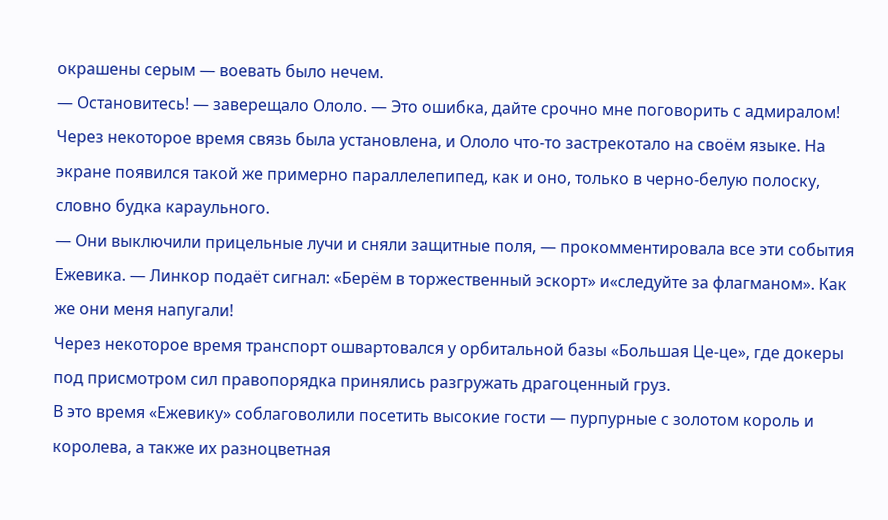окрашены серым — воевать было нечем.
— Остановитесь! — заверещало Ололо. — Это ошибка, дайте срочно мне поговорить с адмиралом!
Через некоторое время связь была установлена, и Ололо что-то застрекотало на своём языке. На экране появился такой же примерно параллелепипед, как и оно, только в черно-белую полоску, словно будка караульного.
— Они выключили прицельные лучи и сняли защитные поля, — прокомментировала все эти события Ежевика. — Линкор подаёт сигнал: «Берём в торжественный эскорт» и«следуйте за флагманом». Как же они меня напугали!
Через некоторое время транспорт ошвартовался у орбитальной базы «Большая Це-це», где докеры под присмотром сил правопорядка принялись разгружать драгоценный груз.
В это время «Ежевику» соблаговолили посетить высокие гости — пурпурные с золотом король и королева, а также их разноцветная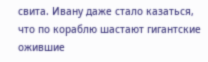свита. Ивану даже стало казаться, что по кораблю шастают гигантские ожившие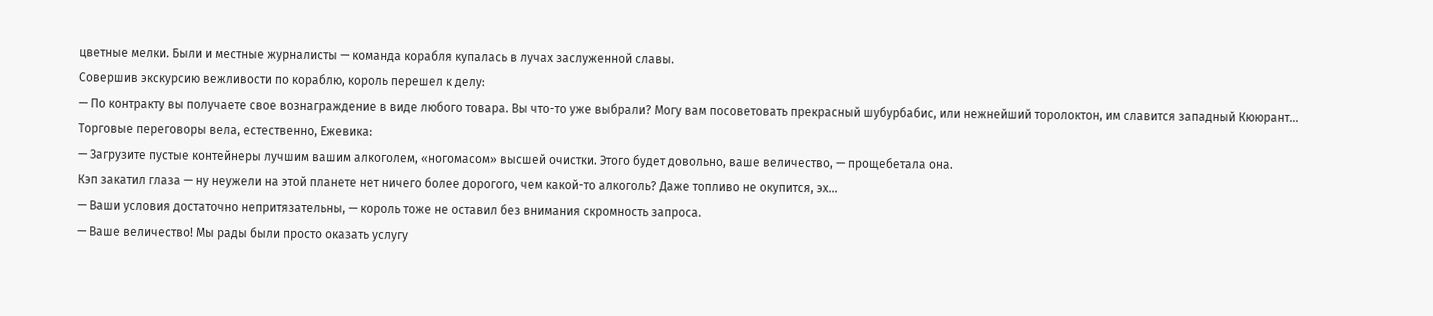цветные мелки. Были и местные журналисты — команда корабля купалась в лучах заслуженной славы.
Совершив экскурсию вежливости по кораблю, король перешел к делу:
— По контракту вы получаете свое вознаграждение в виде любого товара. Вы что-то уже выбрали? Могу вам посоветовать прекрасный шубурбабис, или нежнейший торолоктон, им славится западный Кююрант…
Торговые переговоры вела, естественно, Ежевика:
— Загрузите пустые контейнеры лучшим вашим алкоголем, «ногомасом» высшей очистки. Этого будет довольно, ваше величество, — прощебетала она.
Кэп закатил глаза — ну неужели на этой планете нет ничего более дорогого, чем какой-то алкоголь? Даже топливо не окупится, эх…
— Ваши условия достаточно непритязательны, — король тоже не оставил без внимания скромность запроса.
— Ваше величество! Мы рады были просто оказать услугу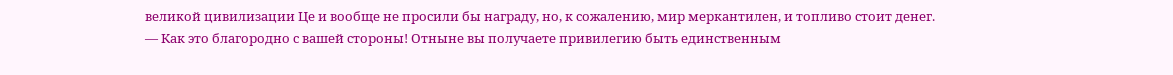великой цивилизации Це и вообще не просили бы награду, но, к сожалению, мир меркантилен, и топливо стоит денег.
— Как это благородно с вашей стороны! Отныне вы получаете привилегию быть единственным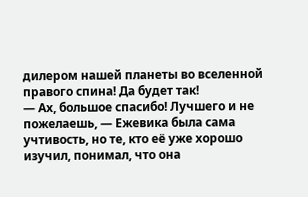дилером нашей планеты во вселенной правого спина! Да будет так!
— Ах, большое спасибо! Лучшего и не пожелаешь, — Ежевика была сама учтивость, но те, кто её уже хорошо изучил, понимал, что она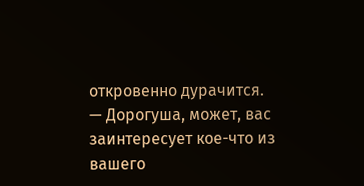откровенно дурачится.
— Дорогуша, может, вас заинтересует кое-что из вашего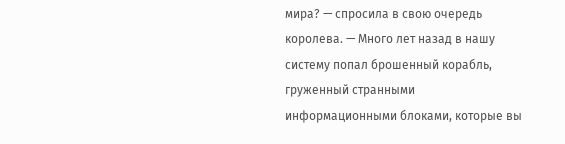мира? — спросила в свою очередь королева. — Много лет назад в нашу систему попал брошенный корабль, груженный странными информационными блоками, которые вы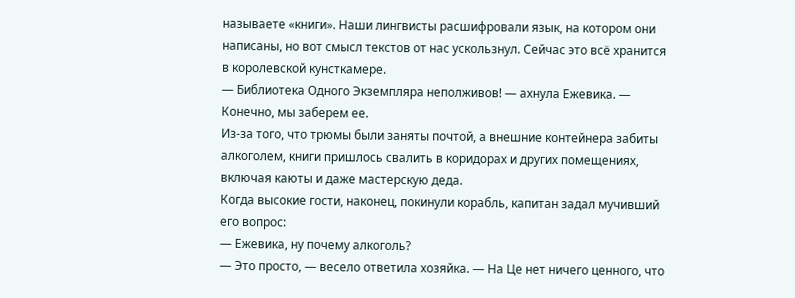называете «книги». Наши лингвисты расшифровали язык, на котором они написаны, но вот смысл текстов от нас ускользнул. Сейчас это всё хранится в королевской кунсткамере.
— Библиотека Одного Экземпляра неполживов! — ахнула Ежевика. — Конечно, мы заберем ее.
Из-за того, что трюмы были заняты почтой, а внешние контейнера забиты алкоголем, книги пришлось свалить в коридорах и других помещениях, включая каюты и даже мастерскую деда.
Когда высокие гости, наконец, покинули корабль, капитан задал мучивший его вопрос:
— Ежевика, ну почему алкоголь?
— Это просто, — весело ответила хозяйка. — На Це нет ничего ценного, что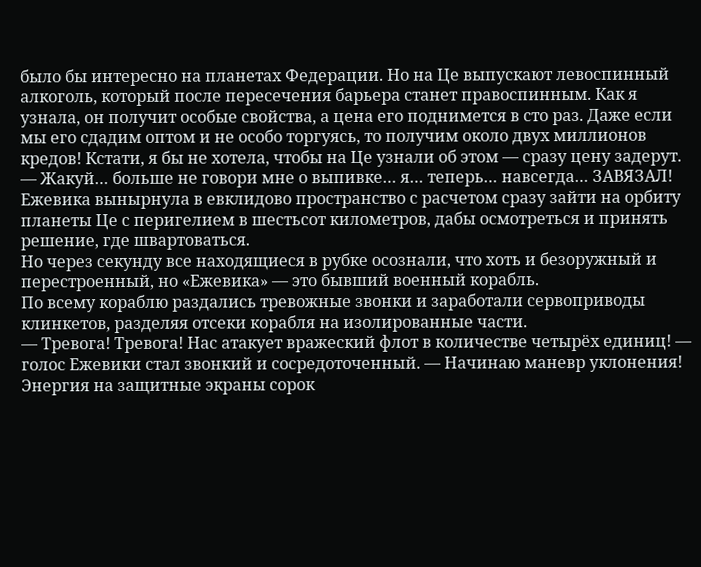было бы интересно на планетах Федерации. Но на Це выпускают левоспинный алкоголь, который после пересечения барьера станет правоспинным. Как я узнала, он получит особые свойства, а цена его поднимется в сто раз. Даже если мы его сдадим оптом и не особо торгуясь, то получим около двух миллионов кредов! Кстати, я бы не хотела, чтобы на Це узнали об этом — сразу цену задерут.
— Жакуй… больше не говори мне о выпивке… я… теперь… навсегда… ЗАВЯЗАЛ!
Ежевика вынырнула в евклидово пространство с расчетом сразу зайти на орбиту планеты Це с перигелием в шестьсот километров, дабы осмотреться и принять решение, где швартоваться.
Но через секунду все находящиеся в рубке осознали, что хоть и безоружный и перестроенный, но «Ежевика» — это бывший военный корабль.
По всему кораблю раздались тревожные звонки и заработали сервоприводы клинкетов, разделяя отсеки корабля на изолированные части.
— Тревога! Тревога! Нас атакует вражеский флот в количестве четырёх единиц! — голос Ежевики стал звонкий и сосредоточенный. — Начинаю маневр уклонения! Энергия на защитные экраны сорок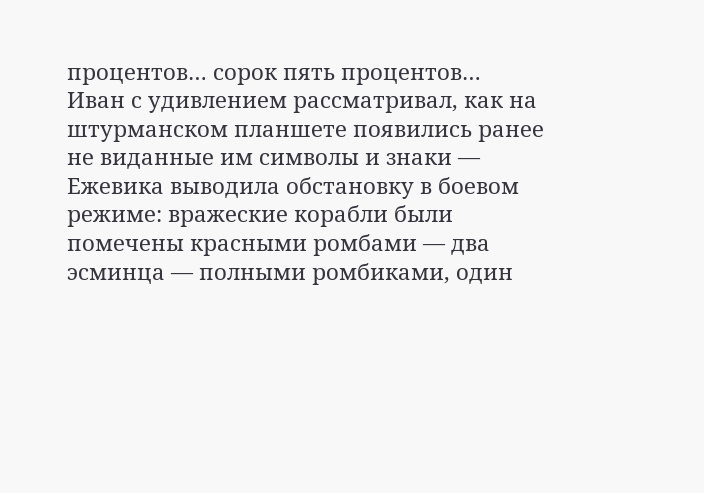процентов… сорок пять процентов…
Иван с удивлением рассматривал, как на штурманском планшете появились ранее не виданные им символы и знаки — Ежевика выводила обстановку в боевом режиме: вражеские корабли были помечены красными ромбами — два эсминца — полными ромбиками, один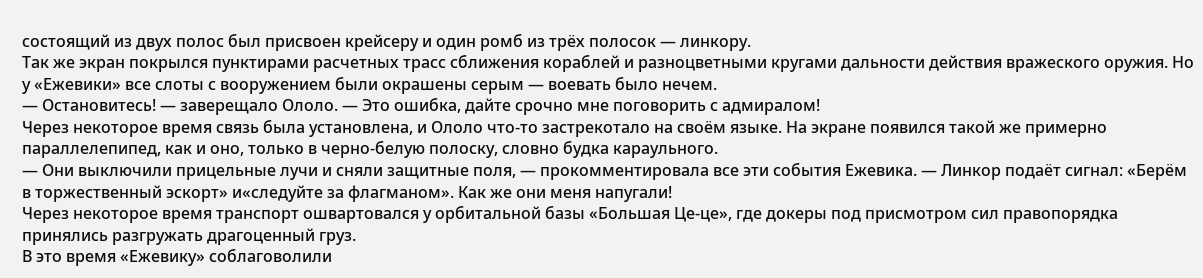состоящий из двух полос был присвоен крейсеру и один ромб из трёх полосок — линкору.
Так же экран покрылся пунктирами расчетных трасс сближения кораблей и разноцветными кругами дальности действия вражеского оружия. Но у «Ежевики» все слоты с вооружением были окрашены серым — воевать было нечем.
— Остановитесь! — заверещало Ололо. — Это ошибка, дайте срочно мне поговорить с адмиралом!
Через некоторое время связь была установлена, и Ололо что-то застрекотало на своём языке. На экране появился такой же примерно параллелепипед, как и оно, только в черно-белую полоску, словно будка караульного.
— Они выключили прицельные лучи и сняли защитные поля, — прокомментировала все эти события Ежевика. — Линкор подаёт сигнал: «Берём в торжественный эскорт» и«следуйте за флагманом». Как же они меня напугали!
Через некоторое время транспорт ошвартовался у орбитальной базы «Большая Це-це», где докеры под присмотром сил правопорядка принялись разгружать драгоценный груз.
В это время «Ежевику» соблаговолили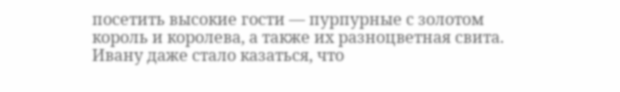посетить высокие гости — пурпурные с золотом король и королева, а также их разноцветная свита. Ивану даже стало казаться, что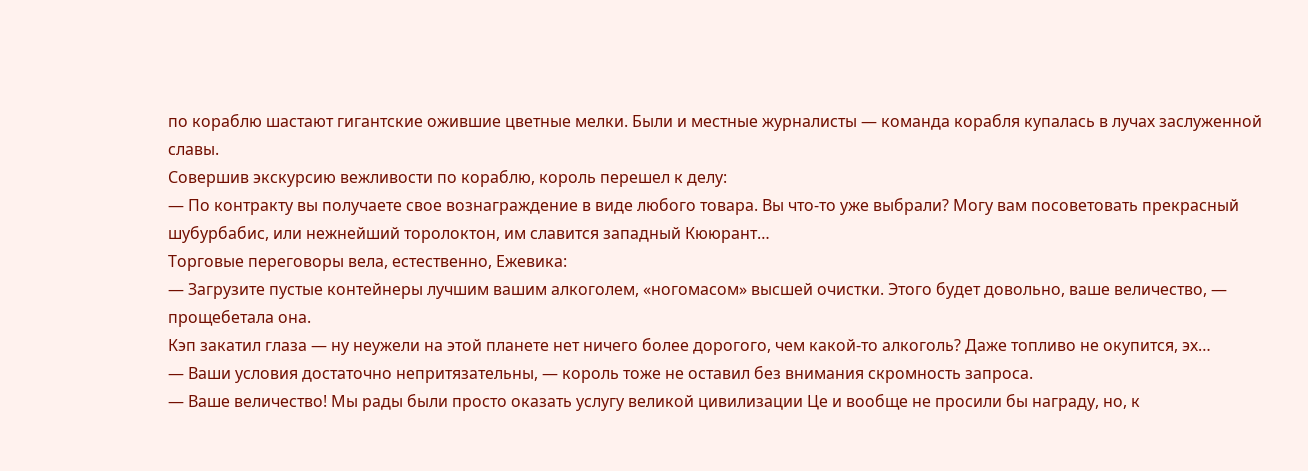по кораблю шастают гигантские ожившие цветные мелки. Были и местные журналисты — команда корабля купалась в лучах заслуженной славы.
Совершив экскурсию вежливости по кораблю, король перешел к делу:
— По контракту вы получаете свое вознаграждение в виде любого товара. Вы что-то уже выбрали? Могу вам посоветовать прекрасный шубурбабис, или нежнейший торолоктон, им славится западный Кююрант…
Торговые переговоры вела, естественно, Ежевика:
— Загрузите пустые контейнеры лучшим вашим алкоголем, «ногомасом» высшей очистки. Этого будет довольно, ваше величество, — прощебетала она.
Кэп закатил глаза — ну неужели на этой планете нет ничего более дорогого, чем какой-то алкоголь? Даже топливо не окупится, эх…
— Ваши условия достаточно непритязательны, — король тоже не оставил без внимания скромность запроса.
— Ваше величество! Мы рады были просто оказать услугу великой цивилизации Це и вообще не просили бы награду, но, к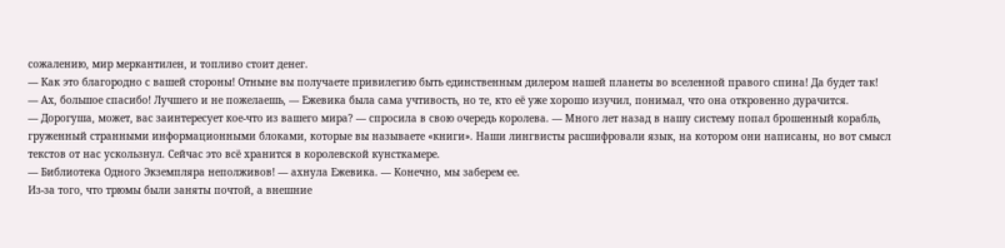сожалению, мир меркантилен, и топливо стоит денег.
— Как это благородно с вашей стороны! Отныне вы получаете привилегию быть единственным дилером нашей планеты во вселенной правого спина! Да будет так!
— Ах, большое спасибо! Лучшего и не пожелаешь, — Ежевика была сама учтивость, но те, кто её уже хорошо изучил, понимал, что она откровенно дурачится.
— Дорогуша, может, вас заинтересует кое-что из вашего мира? — спросила в свою очередь королева. — Много лет назад в нашу систему попал брошенный корабль, груженный странными информационными блоками, которые вы называете «книги». Наши лингвисты расшифровали язык, на котором они написаны, но вот смысл текстов от нас ускользнул. Сейчас это всё хранится в королевской кунсткамере.
— Библиотека Одного Экземпляра неполживов! — ахнула Ежевика. — Конечно, мы заберем ее.
Из-за того, что трюмы были заняты почтой, а внешние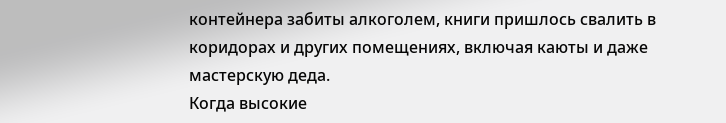контейнера забиты алкоголем, книги пришлось свалить в коридорах и других помещениях, включая каюты и даже мастерскую деда.
Когда высокие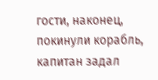гости, наконец, покинули корабль, капитан задал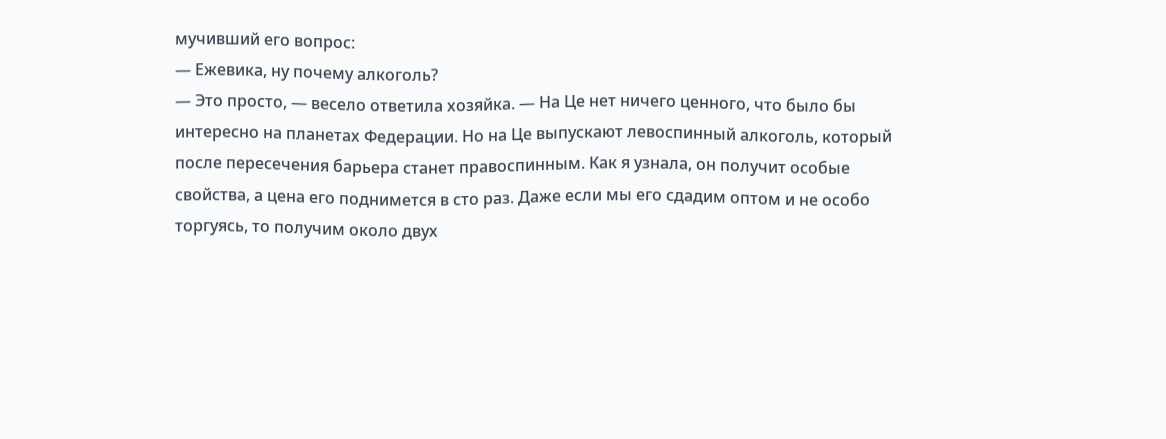мучивший его вопрос:
— Ежевика, ну почему алкоголь?
— Это просто, — весело ответила хозяйка. — На Це нет ничего ценного, что было бы интересно на планетах Федерации. Но на Це выпускают левоспинный алкоголь, который после пересечения барьера станет правоспинным. Как я узнала, он получит особые свойства, а цена его поднимется в сто раз. Даже если мы его сдадим оптом и не особо торгуясь, то получим около двух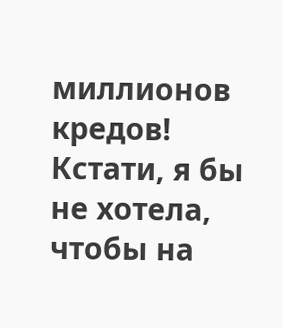миллионов кредов! Кстати, я бы не хотела, чтобы на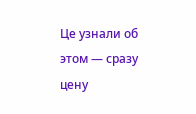Це узнали об этом — сразу цену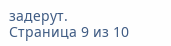задерут.
Страница 9 из 10